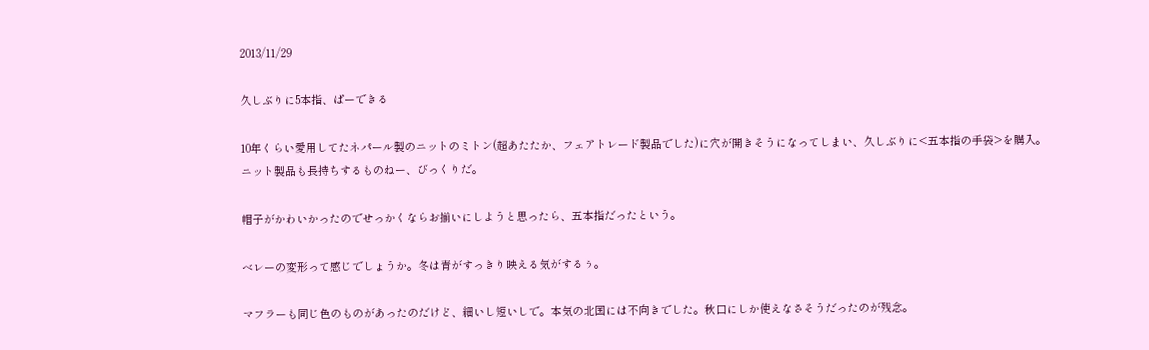2013/11/29

久しぶりに5本指、ぱーできる

10年くらい愛用してたネパール製のニットのミトン(超あたたか、フェアトレード製品でした)に穴が開きそうになってしまい、久しぶりに<五本指の手袋>を購入。
ニット製品も長持ちするものねー、びっくりだ。

帽子がかわいかったのでせっかくならお揃いにしようと思ったら、五本指だったという。

ベレーの変形って感じでしょうか。冬は青がすっきり映える気がするぅ。

マフラーも同じ色のものがあったのだけど、細いし短いしで。本気の北国には不向きでした。秋口にしか使えなさそうだったのが残念。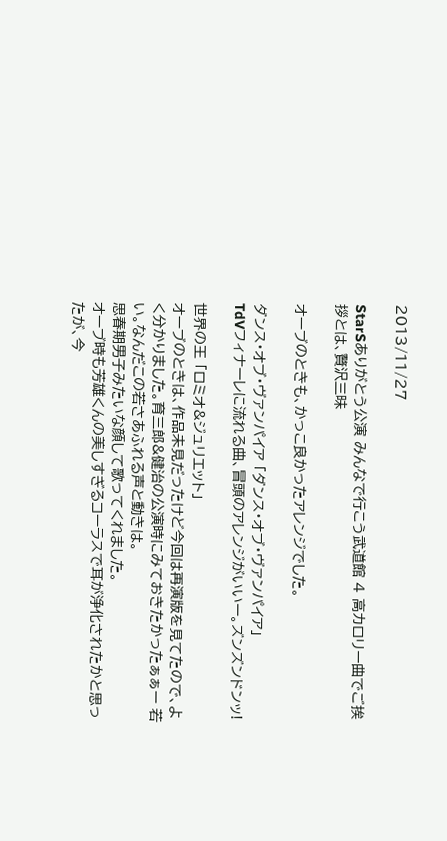2013/11/27

StarSありがとう公演 みんなで行こう武道館 4 高カロリー曲でご挨拶とは、贅沢三昧

オーブのときも、かっこ良かったアレンジでした。

ダンス・オブ・ヴァンパイア 「ダンス・オブ・ヴァンパイア」
TdVフィナーレに流れる曲、冒頭のアレンジがいいー。ズンズンドンッ!

世界の王 「ロミオ&ジュリエット」
オーブのときは、作品未見だったけど今回は再演版を見てたので、よく分かりました。育三郎&健治の公演時にみておきたかったぁぁー 若い。なんだこの若さあふれる声と動きは。
思春期男子みたいな顔して歌ってくれました。
オーブ時も芳雄くんの美しすぎるコーラスで耳が浄化されたかと思ったが、今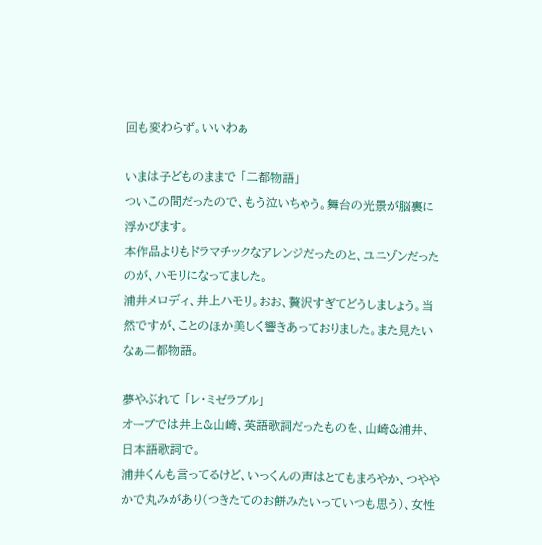回も変わらず。いいわぁ

いまは子どものままで 「二都物語」
ついこの間だったので、もう泣いちゃう。舞台の光景が脳裏に浮かびます。
本作品よりもドラマチックなアレンジだったのと、ユニゾンだったのが、ハモリになってました。
浦井メロディ、井上ハモリ。おお、贅沢すぎてどうしましょう。当然ですが、ことのほか美しく響きあっておりました。また見たいなぁ二都物語。

夢やぶれて 「レ・ミゼラブル」
オーブでは井上&山崎、英語歌詞だったものを、山崎&浦井、日本語歌詞で。
浦井くんも言ってるけど、いっくんの声はとてもまろやか、つややかで丸みがあり(つきたてのお餅みたいっていつも思う)、女性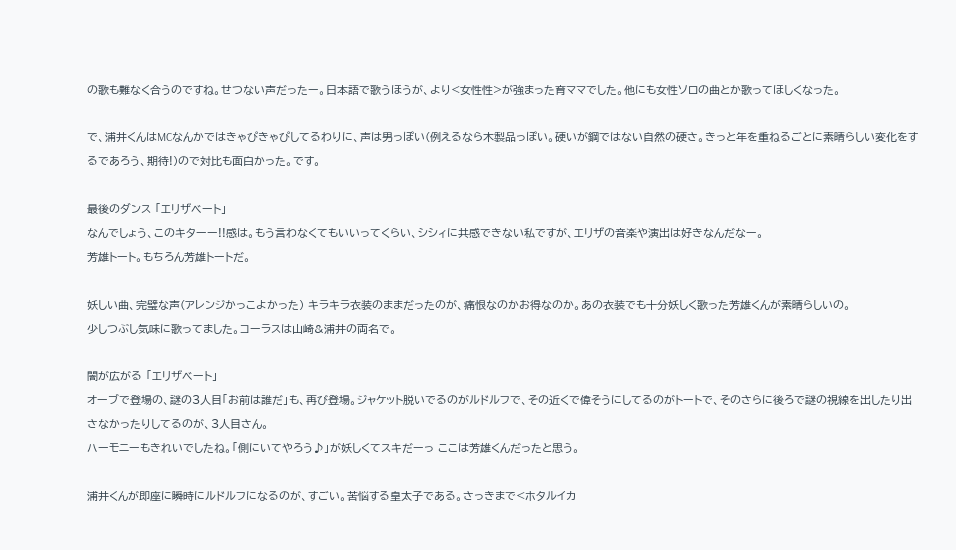の歌も難なく合うのですね。せつない声だったー。日本語で歌うほうが、より<女性性>が強まった育ママでした。他にも女性ソロの曲とか歌ってほしくなった。

で、浦井くんはMCなんかではきゃぴきゃぴしてるわりに、声は男っぽい(例えるなら木製品っぽい。硬いが鋼ではない自然の硬さ。きっと年を重ねるごとに素晴らしい変化をするであろう、期待!)ので対比も面白かった。です。

最後のダンス 「エリザベート」
なんでしょう、このキターー!!感は。もう言わなくてもいいってくらい、シシィに共感できない私ですが、エリザの音楽や演出は好きなんだなー。
芳雄トート。もちろん芳雄トートだ。

妖しい曲、完璧な声(アレンジかっこよかった) キラキラ衣装のままだったのが、痛恨なのかお得なのか。あの衣装でも十分妖しく歌った芳雄くんが素晴らしいの。
少しつぶし気味に歌ってました。コーラスは山崎&浦井の両名で。

闇が広がる 「エリザベート」
オーブで登場の、謎の3人目「お前は誰だ」も、再び登場。ジャケット脱いでるのがルドルフで、その近くで偉そうにしてるのがトートで、そのさらに後ろで謎の視線を出したり出さなかったりしてるのが、3人目さん。
ハーモニーもきれいでしたね。「側にいてやろう♪」が妖しくてスキだーっ ここは芳雄くんだったと思う。

浦井くんが即座に瞬時にルドルフになるのが、すごい。苦悩する皇太子である。さっきまで<ホタルイカ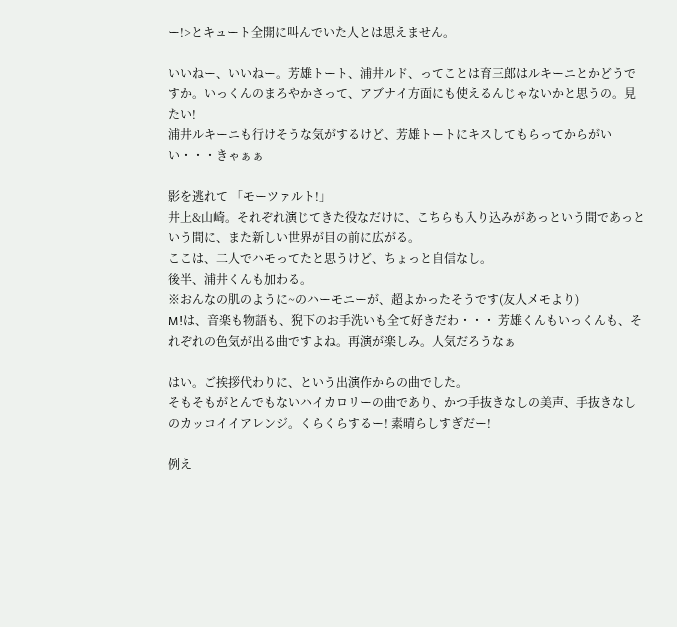ー!>とキュート全開に叫んでいた人とは思えません。

いいねー、いいねー。芳雄トート、浦井ルド、ってことは育三郎はルキーニとかどうですか。いっくんのまろやかさって、アブナイ方面にも使えるんじゃないかと思うの。見たい!
浦井ルキーニも行けそうな気がするけど、芳雄トートにキスしてもらってからがいい・・・きゃぁぁ

影を逃れて 「モーツァルト!」
井上&山崎。それぞれ演じてきた役なだけに、こちらも入り込みがあっという間であっという間に、また新しい世界が目の前に広がる。
ここは、二人でハモってたと思うけど、ちょっと自信なし。
後半、浦井くんも加わる。
※おんなの肌のように~のハーモニーが、超よかったそうです(友人メモより)
M!は、音楽も物語も、猊下のお手洗いも全て好きだわ・・・ 芳雄くんもいっくんも、それぞれの色気が出る曲ですよね。再演が楽しみ。人気だろうなぁ

はい。ご挨拶代わりに、という出演作からの曲でした。
そもそもがとんでもないハイカロリーの曲であり、かつ手抜きなしの美声、手抜きなしのカッコイイアレンジ。くらくらするー! 素晴らしすぎだー!

例え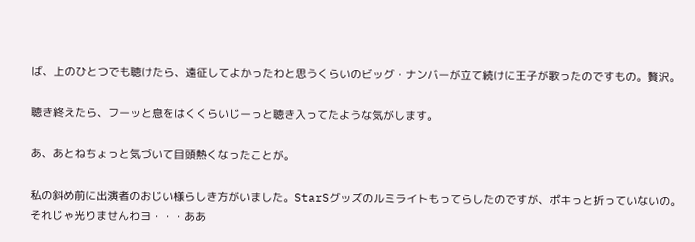ば、上のひとつでも聴けたら、遠征してよかったわと思うくらいのビッグ・ナンバーが立て続けに王子が歌ったのですもの。贅沢。

聴き終えたら、フーッと息をはくくらいじーっと聴き入ってたような気がします。

あ、あとねちょっと気づいて目頭熱くなったことが。

私の斜め前に出演者のおじい様らしき方がいました。StarSグッズのルミライトもってらしたのですが、ポキっと折っていないの。それじゃ光りませんわヨ・・・ああ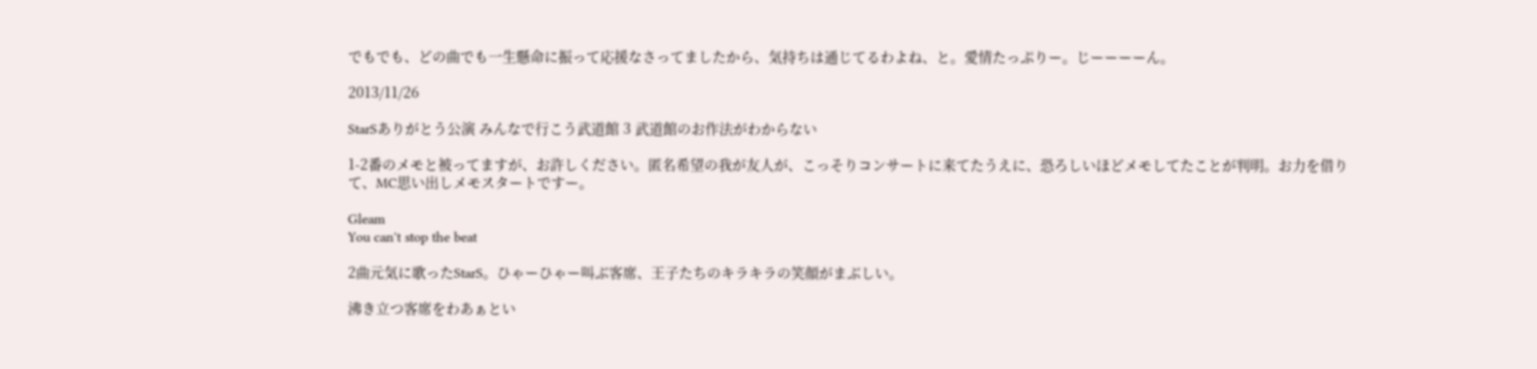でもでも、どの曲でも一生懸命に振って応援なさってましたから、気持ちは通じてるわよね、と。愛情たっぷりー。じーーーーん。

2013/11/26

StarSありがとう公演 みんなで行こう武道館 3 武道館のお作法がわからない

1-2番のメモと被ってますが、お許しください。匿名希望の我が友人が、こっそりコンサートに来てたうえに、恐ろしいほどメモしてたことが判明。お力を借りて、MC思い出しメモスタートですー。

Gleam
You can't stop the beat

2曲元気に歌ったStarS。ひゃーひゃー叫ぶ客席、王子たちのキラキラの笑顔がまぶしい。

沸き立つ客席をわあぁとい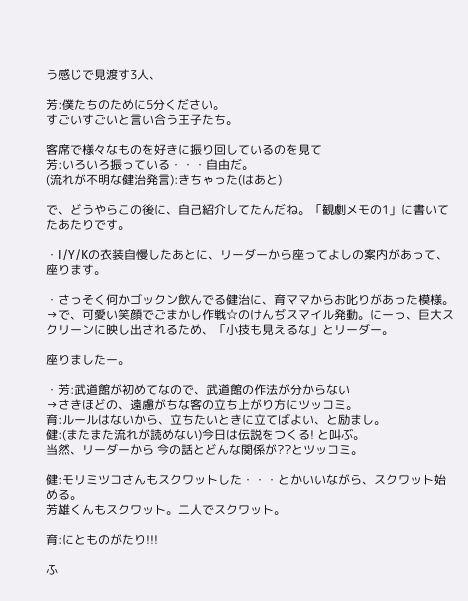う感じで見渡す3人、

芳:僕たちのために5分ください。
すごいすごいと言い合う王子たち。

客席で様々なものを好きに振り回しているのを見て
芳:いろいろ振っている・・・自由だ。
(流れが不明な健治発言):きちゃった(はあと)

で、どうやらこの後に、自己紹介してたんだね。「観劇メモの1」に書いてたあたりです。

・I/Y/Kの衣装自慢したあとに、リーダーから座ってよしの案内があって、座ります。

・さっそく何かゴックン飲んでる健治に、育ママからお叱りがあった模様。
→で、可愛い笑顔でごまかし作戦☆のけんぢスマイル発動。にーっ、巨大スクリーンに映し出されるため、「小技も見えるな」とリーダー。

座りましたー。

・芳:武道館が初めてなので、武道館の作法が分からない
→さきほどの、遠慮がちな客の立ち上がり方にツッコミ。
育:ルールはないから、立ちたいときに立てばよい、と励まし。
健:(またまた流れが読めない)今日は伝説をつくる! と叫ぶ。
当然、リーダーから 今の話とどんな関係が??とツッコミ。

健:モリミツコさんもスクワットした・・・とかいいながら、スクワット始める。
芳雄くんもスクワット。二人でスクワット。

育:にとものがたり!!!

ふ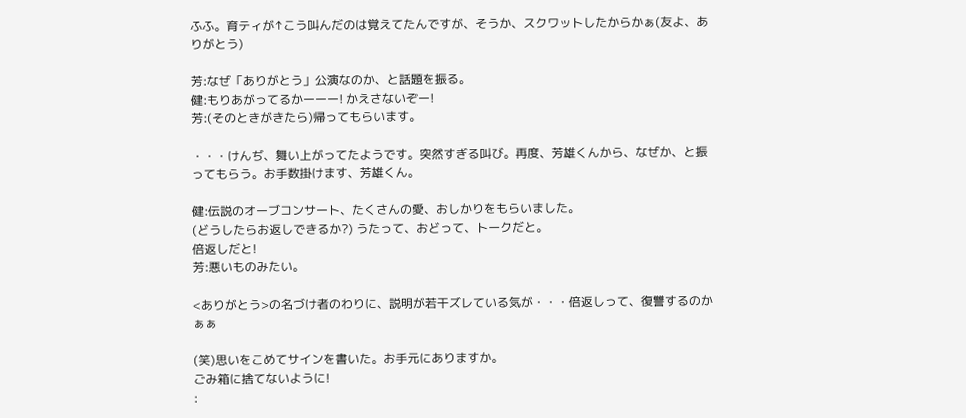ふふ。育ティが↑こう叫んだのは覚えてたんですが、そうか、スクワットしたからかぁ(友よ、ありがとう)

芳:なぜ「ありがとう」公演なのか、と話題を振る。
健:もりあがってるかーーー! かえさないぞー!
芳:(そのときがきたら)帰ってもらいます。

・・・けんぢ、舞い上がってたようです。突然すぎる叫び。再度、芳雄くんから、なぜか、と振ってもらう。お手数掛けます、芳雄くん。

健:伝説のオーブコンサート、たくさんの愛、おしかりをもらいました。
(どうしたらお返しできるか?) うたって、おどって、トークだと。
倍返しだと!
芳:悪いものみたい。

<ありがとう>の名づけ者のわりに、説明が若干ズレている気が・・・倍返しって、復讐するのかぁぁ

(笑)思いをこめてサインを書いた。お手元にありますか。
ごみ箱に捨てないように!
: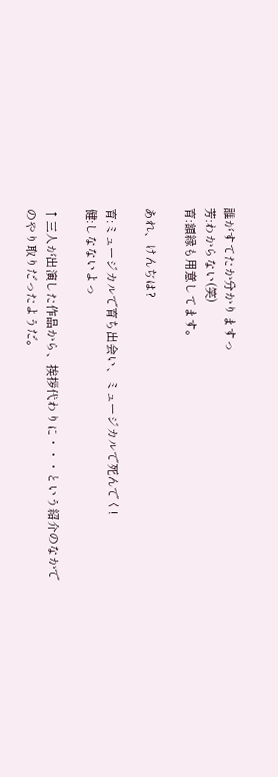誰がすてたか分かりますっ
芳:わからない(笑)
育:額縁も用意してます。

あれ、けんぢは?

育:ミュージカルで育ち出会い、ミュージカルで死んでく!
健:しなないよっ

↑三人が出演した作品から、挨拶代わりに・・・という紹介のなかでのやり取りだったようだ。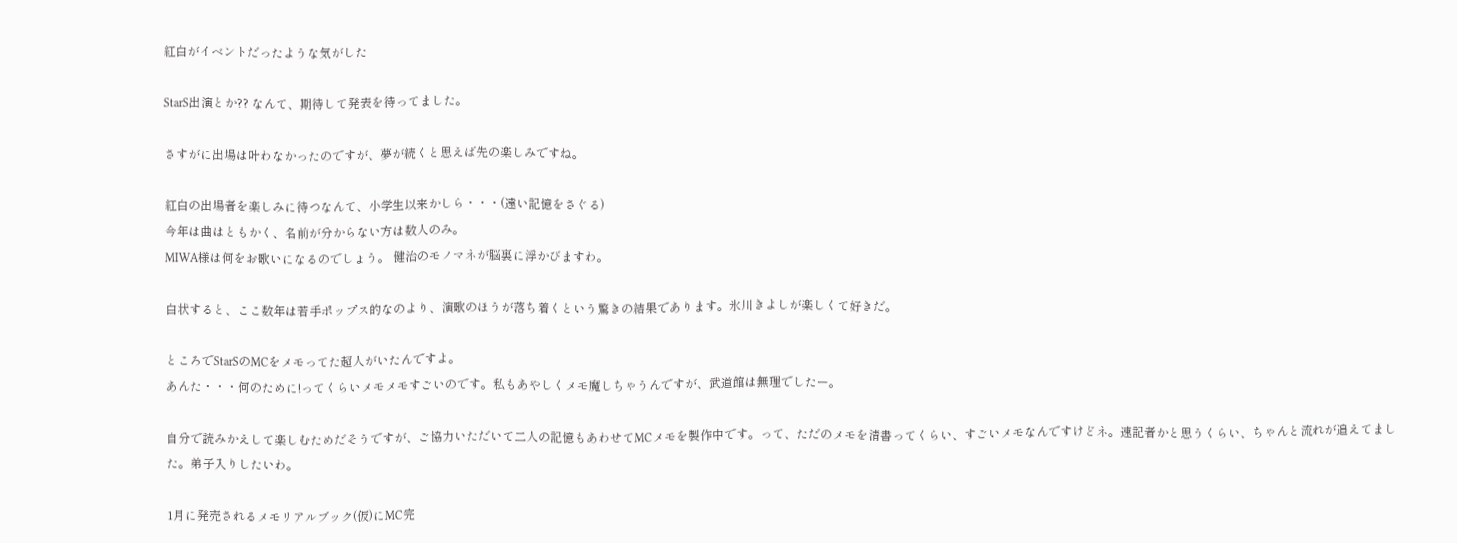紅白がイベントだったような気がした

StarS出演とか?? なんて、期待して発表を待ってました。

さすがに出場は叶わなかったのですが、夢が続くと思えば先の楽しみですね。

紅白の出場者を楽しみに待つなんて、小学生以来かしら・・・(遠い記憶をさぐる)
今年は曲はともかく、名前が分からない方は数人のみ。
MIWA様は何をお歌いになるのでしょう。 健治のモノマネが脳裏に浮かびますわ。

白状すると、ここ数年は若手ポップス的なのより、演歌のほうが落ち着くという驚きの結果であります。氷川きよしが楽しくて好きだ。

ところでStarSのMCをメモってた超人がいたんですよ。
あんた・・・何のために!ってくらいメモメモすごいのです。私もあやしくメモ魔しちゃうんですが、武道館は無理でしたー。

自分で読みかえして楽しむためだそうですが、ご協力いただいて二人の記憶もあわせてMCメモを製作中です。って、ただのメモを清書ってくらい、すごいメモなんですけどネ。速記者かと思うくらい、ちゃんと流れが追えてました。弟子入りしたいわ。

1月に発売されるメモリアルブック(仮)にMC完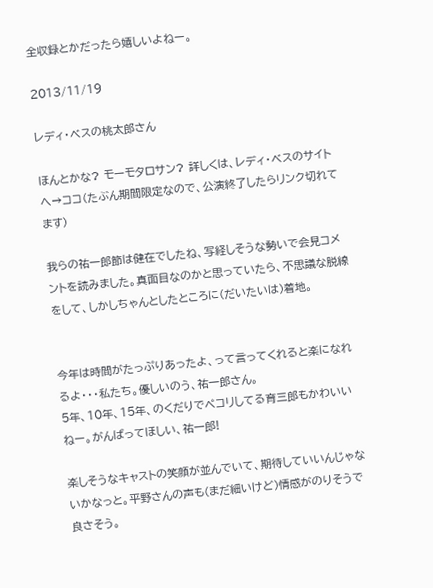全収録とかだったら嬉しいよねー。

2013/11/19

レディ・ベスの桃太郎さん

ほんとかな? モーモタロサン? 詳しくは、レディ・ベスのサイトへ→ココ(たぶん期間限定なので、公演終了したらリンク切れてます)

我らの祐一郎節は健在でしたね、写経しそうな勢いで会見コメントを読みました。真面目なのかと思っていたら、不思議な脱線をして、しかしちゃんとしたところに(だいたいは)着地。


今年は時間がたっぷりあったよ、って言ってくれると楽になれるよ・・・私たち。優しいのう、祐一郎さん。
5年、10年、15年、のくだりでペコリしてる育三郎もかわいいねー。がんばってほしい、祐一郎!

楽しそうなキャストの笑顔が並んでいて、期待していいんじゃないかなっと。平野さんの声も(まだ細いけど)情感がのりそうで良さそう。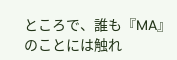ところで、誰も『MA』のことには触れ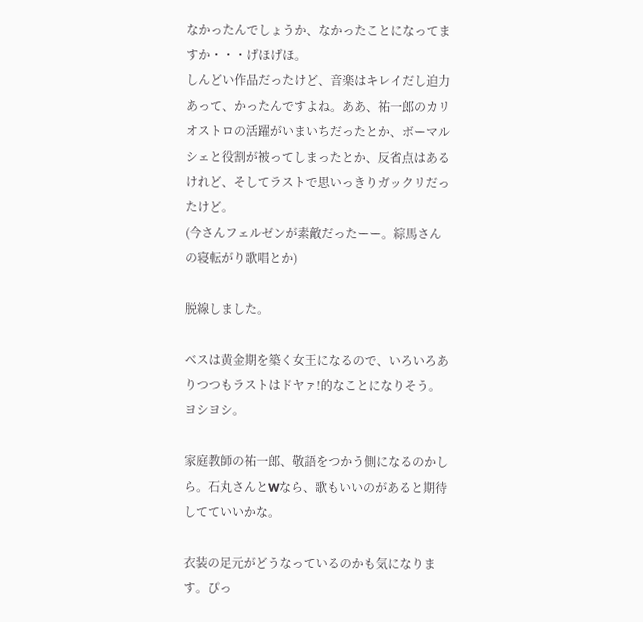なかったんでしょうか、なかったことになってますか・・・げほげほ。
しんどい作品だったけど、音楽はキレイだし迫力あって、かったんですよね。ああ、祐一郎のカリオストロの活躍がいまいちだったとか、ボーマルシェと役割が被ってしまったとか、反省点はあるけれど、そしてラストで思いっきりガックリだったけど。
(今さんフェルゼンが素敵だったーー。綜馬さんの寝転がり歌唱とか)

脱線しました。

ベスは黄金期を築く女王になるので、いろいろありつつもラストはドヤァ!的なことになりそう。ヨシヨシ。

家庭教師の祐一郎、敬語をつかう側になるのかしら。石丸さんとWなら、歌もいいのがあると期待してていいかな。

衣装の足元がどうなっているのかも気になります。ぴっ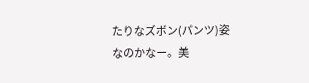たりなズボン(パンツ)姿なのかなー。美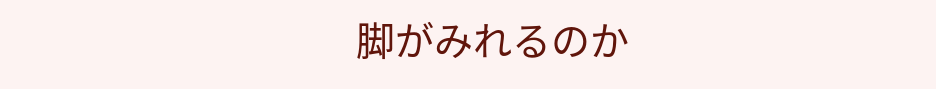脚がみれるのか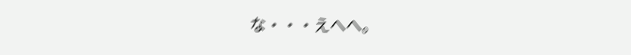な・・・えへへ。